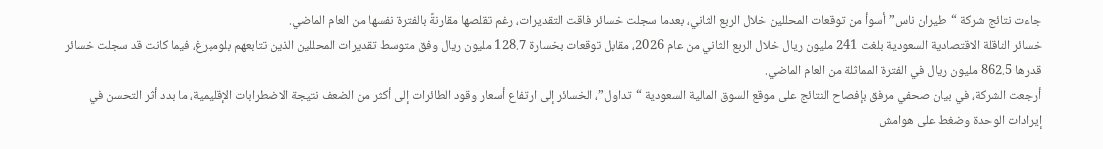جاءت نتائج شركة “طيران ناس” أسوأ من توقعات المحللين خلال الربع الثاني، بعدما سجلت خسائر فاقت التقديرات، رغم تقلصها مقارنةً بالفترة نفسها من العام الماضي.
خسائر الناقلة الاقتصادية السعودية بلغت 241 مليون ريال خلال الربع الثاني من عام 2026، مقابل توقعات بخسارة 128.7 مليون ريال وفق متوسط تقديرات المحللين الذين تتابعهم بلومبرغ، فيما كانت قد سجلت خسائر قدرها 862.5 مليون ريال في الفترة المماثلة من العام الماضي.
أرجعت الشركة، في بيان صحفي مرفق بإفصاح النتائج على موقع السوق المالية السعودية “تداول”، الخسائر إلى ارتفاع أسعار وقود الطائرات إلى أكثر من الضعف نتيجة الاضطرابات الإقليمية، ما بدد أثر التحسن في إيرادات الوحدة وضغط على هوامش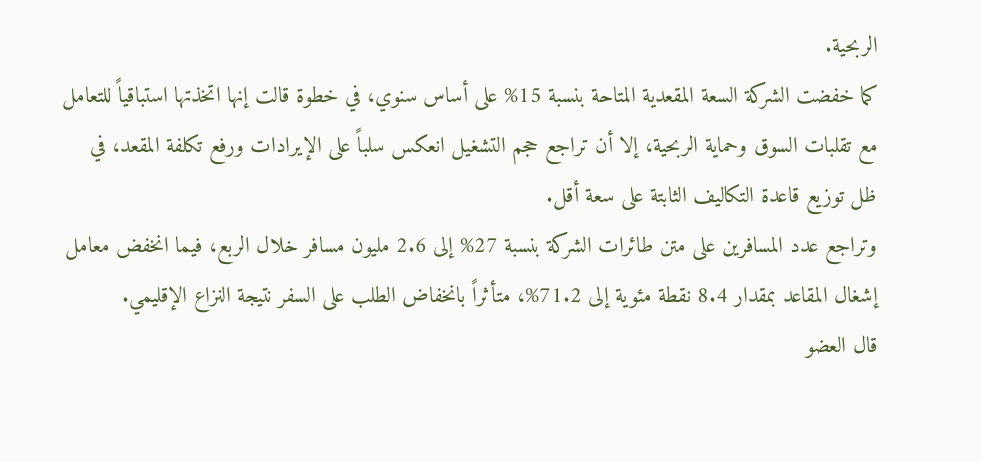الربحية.
كما خفضت الشركة السعة المقعدية المتاحة بنسبة 15% على أساس سنوي، في خطوة قالت إنها اتخذتها استباقياً للتعامل مع تقلبات السوق وحماية الربحية، إلا أن تراجع حجم التشغيل انعكس سلباً على الإيرادات ورفع تكلفة المقعد، في ظل توزيع قاعدة التكاليف الثابتة على سعة أقل.
وتراجع عدد المسافرين على متن طائرات الشركة بنسبة 27% إلى 2.6 مليون مسافر خلال الربع، فيما انخفض معامل إشغال المقاعد بمقدار 8.4 نقطة مئوية إلى 71.2%، متأثراً بانخفاض الطلب على السفر نتيجة النزاع الإقليمي.
قال العضو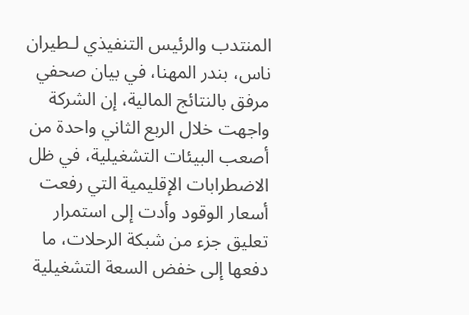المنتدب والرئيس التنفيذي لـطيران ناس، بندر المهنا، في بيان صحفي مرفق بالنتائج المالية، إن الشركة واجهت خلال الربع الثاني واحدة من أصعب البيئات التشغيلية، في ظل الاضطرابات الإقليمية التي رفعت أسعار الوقود وأدت إلى استمرار تعليق جزء من شبكة الرحلات، ما دفعها إلى خفض السعة التشغيلية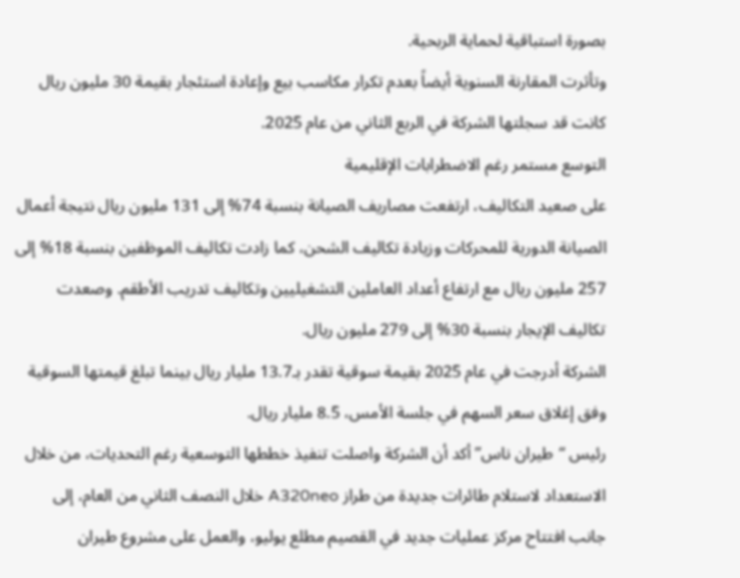بصورة استباقية لحماية الربحية.
وتأثرت المقارنة السنوية أيضاً بعدم تكرار مكاسب بيع وإعادة استئجار بقيمة 30 مليون ريال كانت قد سجلتها الشركة في الربع الثاني من عام 2025.
التوسع مستمر رغم الاضطرابات الإقليمية
على صعيد التكاليف، ارتفعت مصاريف الصيانة بنسبة 74% إلى 131 مليون ريال نتيجة أعمال الصيانة الدورية للمحركات وزيادة تكاليف الشحن، كما زادت تكاليف الموظفين بنسبة 18% إلى 257 مليون ريال مع ارتفاع أعداد العاملين التشغيليين وتكاليف تدريب الأطقم. وصعدت تكاليف الإيجار بنسبة 30% إلى 279 مليون ريال.
الشركة أدرجت في عام 2025 بقيمة سوقية تقدر بـ13.7 مليار ريال بينما تبلغ قيمتها السوقية وفق إغلاق سعر السهم في جلسة الأمس، 8.5 مليار ريال.
رئيس “طيران ناس” أكد أن الشركة واصلت تنفيذ خططها التوسعية رغم التحديات، من خلال الاستعداد لاستلام طائرات جديدة من طراز A320neo خلال النصف الثاني من العام، إلى جانب افتتاح مركز عمليات جديد في القصيم مطلع يوليو، والعمل على مشروع طيران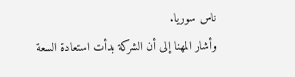ناس سوريا.
وأشار المهنا إلى أن الشركة بدأت استعادة السعة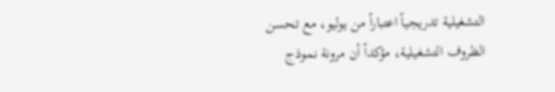التشغيلية تدريجياً اعتباراً من يوليو، مع تحسن الظروف التشغيلية، مؤكداً أن مرونة نموذج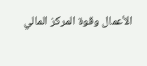الأعمال وقوة المركز المالي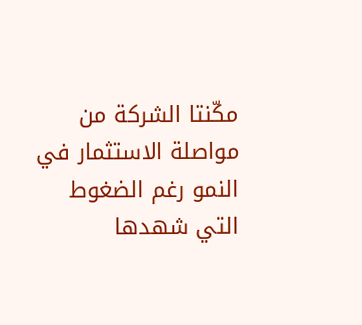مكّنتا الشركة من مواصلة الاستثمار في النمو رغم الضغوط التي شهدها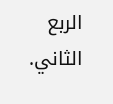الربع الثاني.